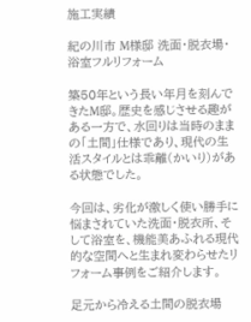施工実績

紀の川市 M様邸 洗面・脱衣場・浴室フルリフォーム

築50年という長い年月を刻んできたM邸。歴史を感じさせる趣がある一方で、水回りは当時のままの「土間」仕様であり、現代の生活スタイルとは乖離(かいり)がある状態でした。

今回は、劣化が激しく使い勝手に悩まされていた洗面・脱衣所、そして浴室を、機能美あふれる現代的な空間へと生まれ変わらせたリフォーム事例をご紹介します。

足元から冷える土間の脱衣場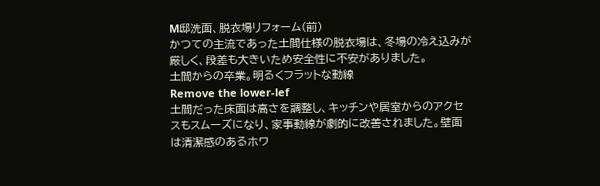M邸洗面、脱衣場リフォーム(前)
かつての主流であった土間仕様の脱衣場は、冬場の冷え込みが厳しく、段差も大きいため安全性に不安がありました。
土間からの卒業。明るくフラットな動線
Remove the lower-lef
土間だった床面は高さを調整し、キッチンや居室からのアクセスもスムーズになり、家事動線が劇的に改善されました。壁面は清潔感のあるホワ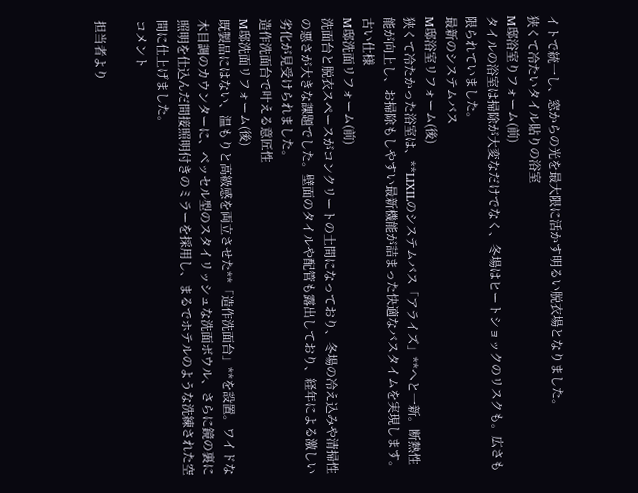イトで統一し、窓からの光を最大限に活かす明るい脱衣場となりました。
狭くて冷たいタイル貼りの浴室
M邸浴室りフォーム(前)
タイルの浴室は掃除が大変なだけでなく、冬場はヒートショックのリスクも。広さも限られていました。
最新のシステムバス
M邸浴室リフォーム(後)
狭くて冷たかった浴室は、**LIXILのシステムバス「アライズ」**へと一新。断熱性能が向上し、お掃除もしやすい最新機能が詰まった快適なバスタイムを実現します。
古い仕様
M邸洗面リフォーム(前)
洗面台と脱衣スペースがコンクリートの土間になっており、冬場の冷え込みや清掃性の悪さが大きな課題でした。壁面のタイルや配管も露出しており、経年による激しい劣化が見受けられました。
造作洗面台で叶える意匠性
M邸洗面リフォーム(後)
既製品にはない、温もりと高級感を両立させた**「造作洗面台」**を設置。ワイドな木目調のカウンターに、ベッセル型のスタイリッシュな洗面ボウル、さらに鏡の裏に照明を仕込んだ間接照明付きのミラーを採用し、まるでホテルのような洗練された空間に仕上げました。
コメント

担当者より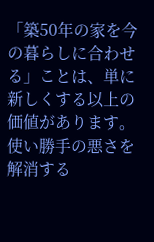「築50年の家を今の暮らしに合わせる」ことは、単に新しくする以上の価値があります。使い勝手の悪さを解消する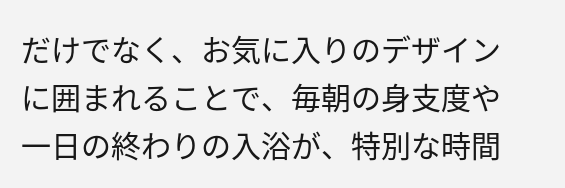だけでなく、お気に入りのデザインに囲まれることで、毎朝の身支度や一日の終わりの入浴が、特別な時間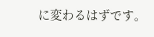に変わるはずです。